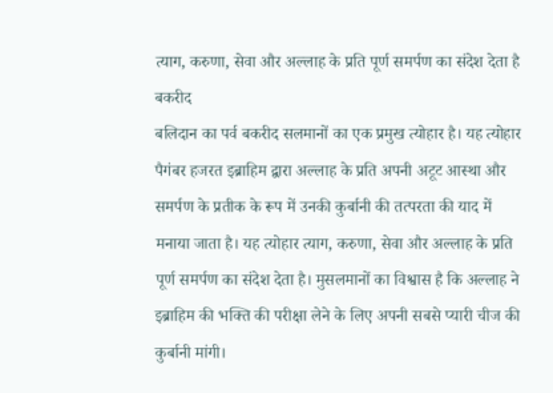त्याग, करुणा, सेवा और अल्लाह के प्रति पूर्ण समर्पण का संदेश देता है बकरीद
बलिदान का पर्व बकरीद सलमानों का एक प्रमुख त्योहार है। यह त्योहार पैगंबर हजरत इब्राहिम द्वारा अल्लाह के प्रति अपनी अटूट आस्था और समर्पण के प्रतीक के रूप में उनकी कुर्बानी की तत्परता की याद में मनाया जाता है। यह त्योहार त्याग, करुणा, सेवा और अल्लाह के प्रति पूर्ण समर्पण का संदेश देता है। मुसलमानों का विश्वास है कि अल्लाह ने इब्राहिम की भक्ति की परीक्षा लेने के लिए अपनी सबसे प्यारी चीज की कुर्बानी मांगी।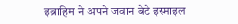इब्राहिम ने अपने जवान बेटे इस्माइल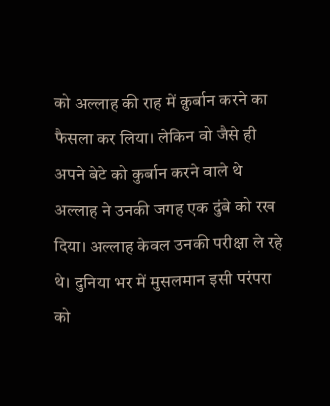को अल्लाह की राह में क़ुर्बान करने का फैसला कर लिया। लेकिन वो जैसे ही अपने बेटे को कुर्बान करने वाले थे अल्लाह ने उनकी जगह एक दुंबे को रख दिया। अल्लाह केवल उनकी परीक्षा ले रहे थे। दुनिया भर में मुसलमान इसी परंपरा को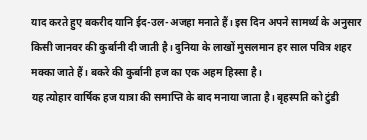याद करते हुए बकरीद यानि ईद-उल-अजहा मनाते हैं। इस दिन अपने सामर्थ्य के अनुसार किसी जानवर की कुर्बानी दी जाती है। दुनिया के लाखों मुसलमान हर साल पवित्र शहर मक्का जाते हैं। बकरे की कुर्बानी हज का एक अहम हिस्सा है।
यह त्योहार वार्षिक हज यात्रा की समाप्ति के बाद मनाया जाता है। बृहस्पति को टुंडी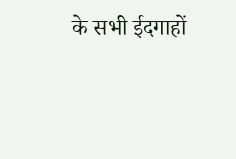के सभी ईदगाहों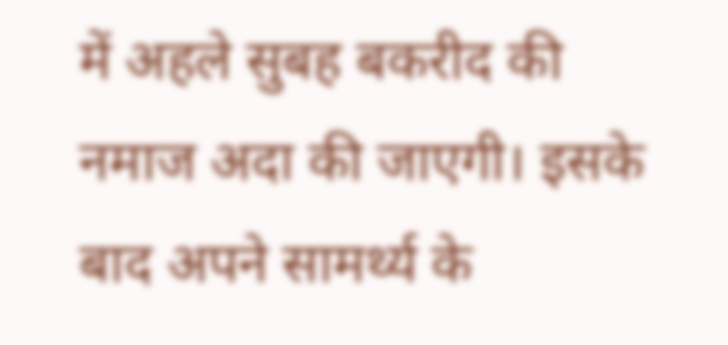में अहले सुबह बकरीद की नमाज अदा की जाएगी। इसके बाद अपने सामर्थ्य के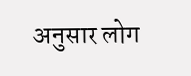अनुसार लोग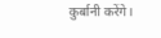कुर्बानी करेंगे।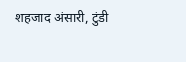शहजाद अंसारी, टुंडी